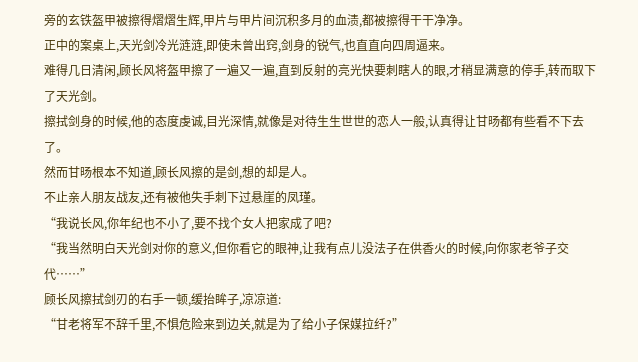旁的玄铁盔甲被擦得熠熠生辉,甲片与甲片间沉积多月的血渍,都被擦得干干净净。
正中的案桌上,天光剑冷光涟涟,即使未曾出窍,剑身的锐气,也直直向四周逼来。
难得几日清闲,顾长风将盔甲擦了一遍又一遍,直到反射的亮光快要刺瞎人的眼,才稍显满意的停手,转而取下了天光剑。
擦拭剑身的时候,他的态度虔诚,目光深情,就像是对待生生世世的恋人一般,认真得让甘旸都有些看不下去了。
然而甘旸根本不知道,顾长风擦的是剑,想的却是人。
不止亲人朋友战友,还有被他失手刺下过悬崖的凤瑾。
“我说长风,你年纪也不小了,要不找个女人把家成了吧?
“我当然明白天光剑对你的意义,但你看它的眼神,让我有点儿没法子在供香火的时候,向你家老爷子交代……”
顾长风擦拭剑刃的右手一顿,缓抬眸子,凉凉道:
“甘老将军不辞千里,不惧危险来到边关,就是为了给小子保媒拉纤?”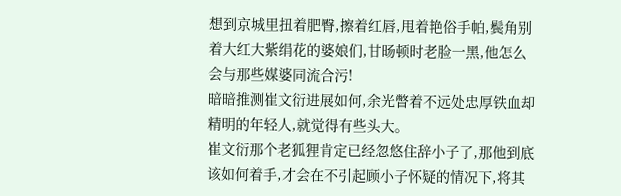想到京城里扭着肥臀,擦着红唇,甩着艳俗手帕,鬓角别着大红大紫绢花的婆娘们,甘旸顿时老脸一黑,他怎么会与那些媒婆同流合污!
暗暗推测崔文衍进展如何,余光瞥着不远处忠厚铁血却精明的年轻人,就觉得有些头大。
崔文衍那个老狐狸肯定已经忽悠住辞小子了,那他到底该如何着手,才会在不引起顾小子怀疑的情况下,将其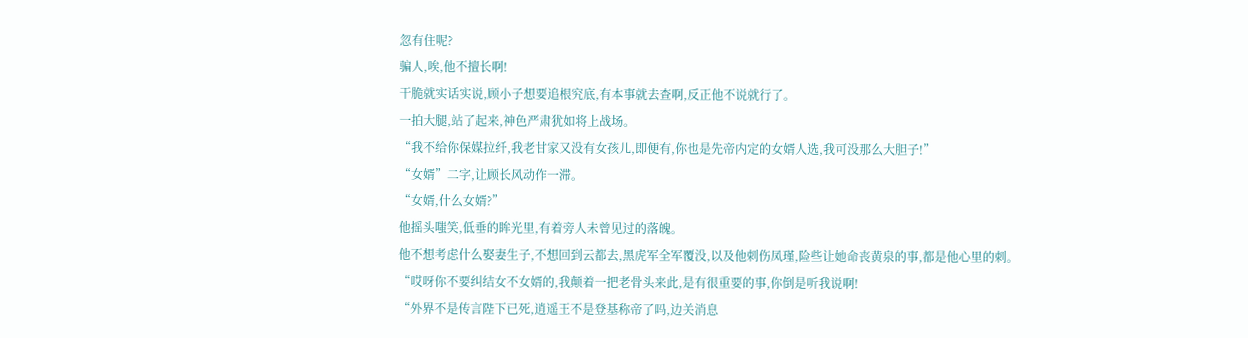忽有住呢?
骗人,唉,他不擅长啊!
干脆就实话实说,顾小子想要追根究底,有本事就去查啊,反正他不说就行了。
一拍大腿,站了起来,神色严肃犹如将上战场。
“我不给你保媒拉纤,我老甘家又没有女孩儿,即便有,你也是先帝内定的女婿人选,我可没那么大胆子!”
“女婿”二字,让顾长风动作一滞。
“女婿,什么女婿?”
他摇头嗤笑,低垂的眸光里,有着旁人未曾见过的落魄。
他不想考虑什么娶妻生子,不想回到云都去,黑虎军全军覆没,以及他刺伤凤瑾,险些让她命丧黄泉的事,都是他心里的刺。
“哎呀你不要纠结女不女婿的,我颠着一把老骨头来此,是有很重要的事,你倒是听我说啊!
“外界不是传言陛下已死,逍遥王不是登基称帝了吗,边关消息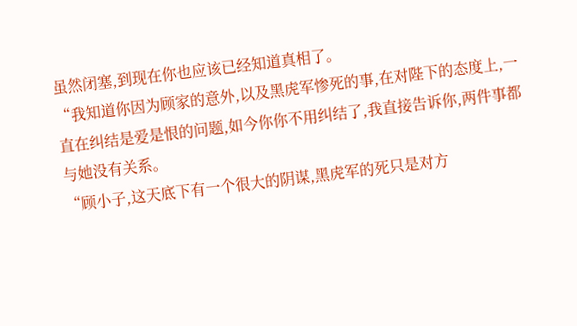虽然闭塞,到现在你也应该已经知道真相了。
“我知道你因为顾家的意外,以及黑虎军惨死的事,在对陛下的态度上,一直在纠结是爱是恨的问题,如今你你不用纠结了,我直接告诉你,两件事都与她没有关系。
“顾小子,这天底下有一个很大的阴谋,黑虎军的死只是对方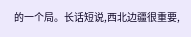的一个局。长话短说,西北边疆很重要,